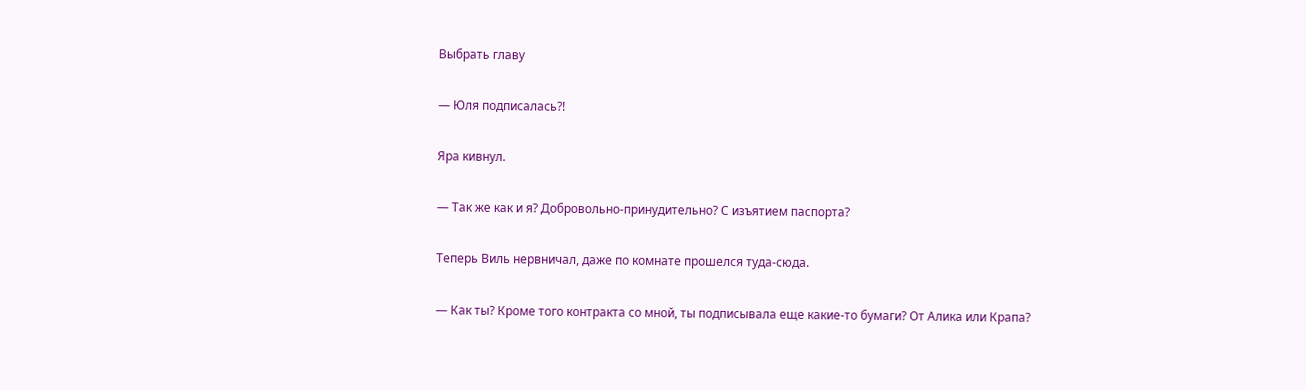Выбрать главу

— Юля подписалась?!

Яра кивнул.

— Так же как и я? Добровольно-принудительно? С изъятием паспорта?

Теперь Виль нервничал, даже по комнате прошелся туда-сюда.

— Как ты? Кроме того контракта со мной, ты подписывала еще какие-то бумаги? От Алика или Крапа?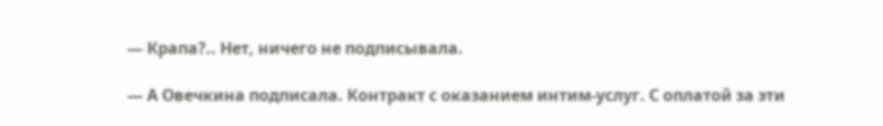— Крапа?.. Нет, ничего не подписывала.

— А Овечкина подписала. Контракт с оказанием интим-услуг. С оплатой за эти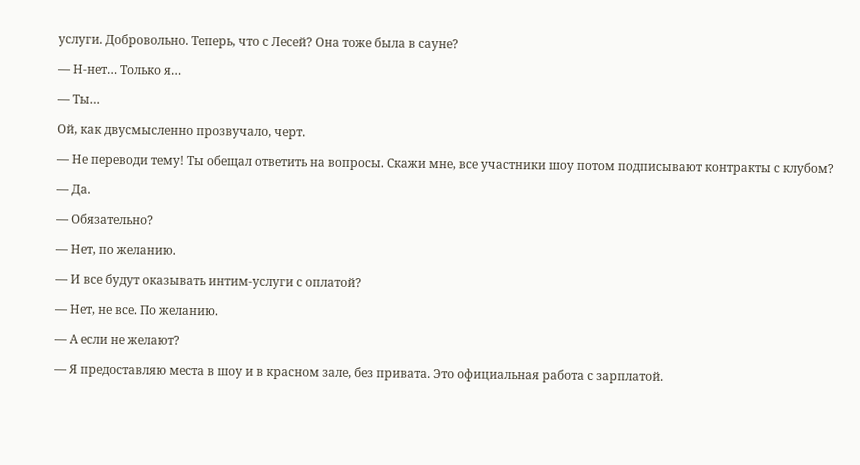услуги. Добровольно. Теперь, что с Лесей? Она тоже была в сауне?

— Н-нет… Только я…

— Ты…

Ой, как двусмысленно прозвучало, черт.

— Не переводи тему! Ты обещал ответить на вопросы. Скажи мне, все участники шоу потом подписывают контракты с клубом?

— Да.

— Обязательно?

— Нет, по желанию.

— И все будут оказывать интим-услуги с оплатой?

— Нет, не все. По желанию.

— А если не желают?

— Я предоставляю места в шоу и в красном зале, без привата. Это официальная работа с зарплатой.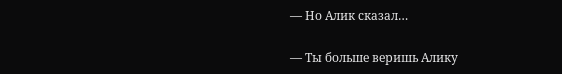— Но Алик сказал…

— Ты больше веришь Алику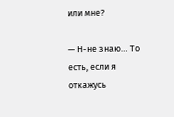или мне?

— Н-не знаю… То есть, если я откажусь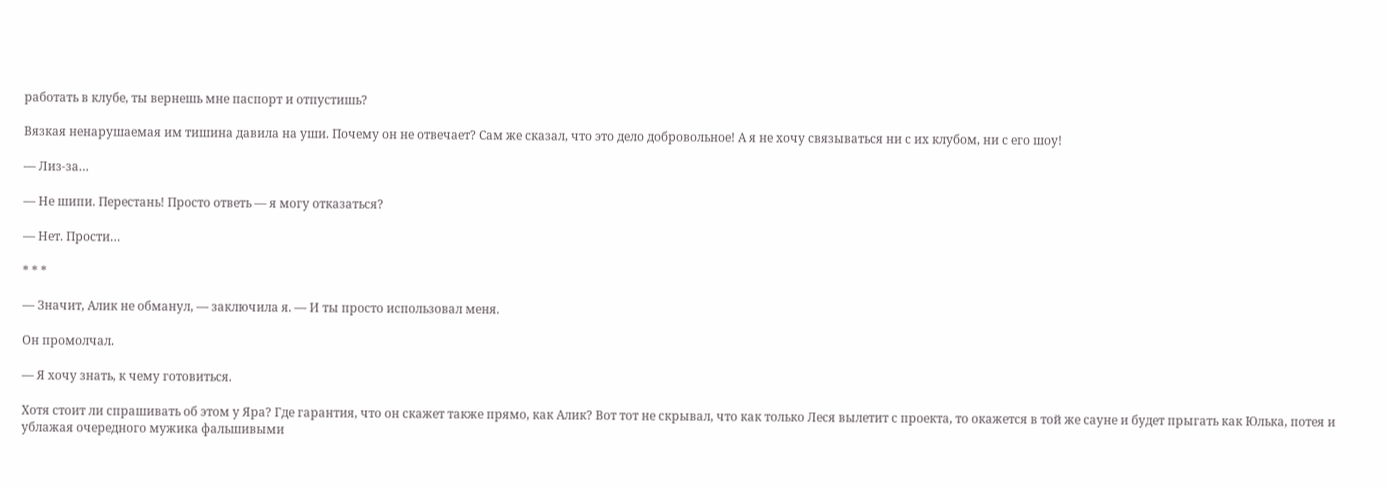работать в клубе, ты вернешь мне паспорт и отпустишь?

Вязкая ненарушаемая им тишина давила на уши. Почему он не отвечает? Сам же сказал, что это дело добровольное! А я не хочу связываться ни с их клубом, ни с его шоу!

— Лиз-за…

— Не шипи. Перестань! Просто ответь — я могу отказаться?

— Нет. Прости…

* * *

— Значит, Алик не обманул, — заключила я. — И ты просто использовал меня.

Он промолчал.

— Я хочу знать, к чему готовиться.

Хотя стоит ли спрашивать об этом у Яра? Где гарантия, что он скажет также прямо, как Алик? Вот тот не скрывал, что как только Леся вылетит с проекта, то окажется в той же сауне и будет прыгать как Юлька, потея и ублажая очередного мужика фальшивыми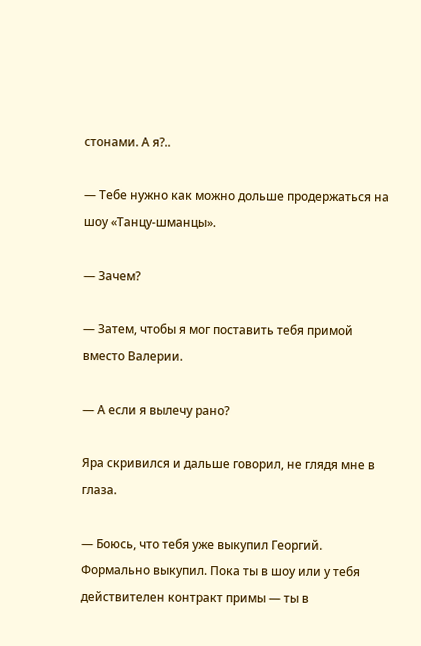стонами. А я?..

— Тебе нужно как можно дольше продержаться на шоу «Танцу-шманцы».

— Зачем?

— Затем, чтобы я мог поставить тебя примой вместо Валерии.

— А если я вылечу рано?

Яра скривился и дальше говорил, не глядя мне в глаза.

— Боюсь, что тебя уже выкупил Георгий. Формально выкупил. Пока ты в шоу или у тебя действителен контракт примы — ты в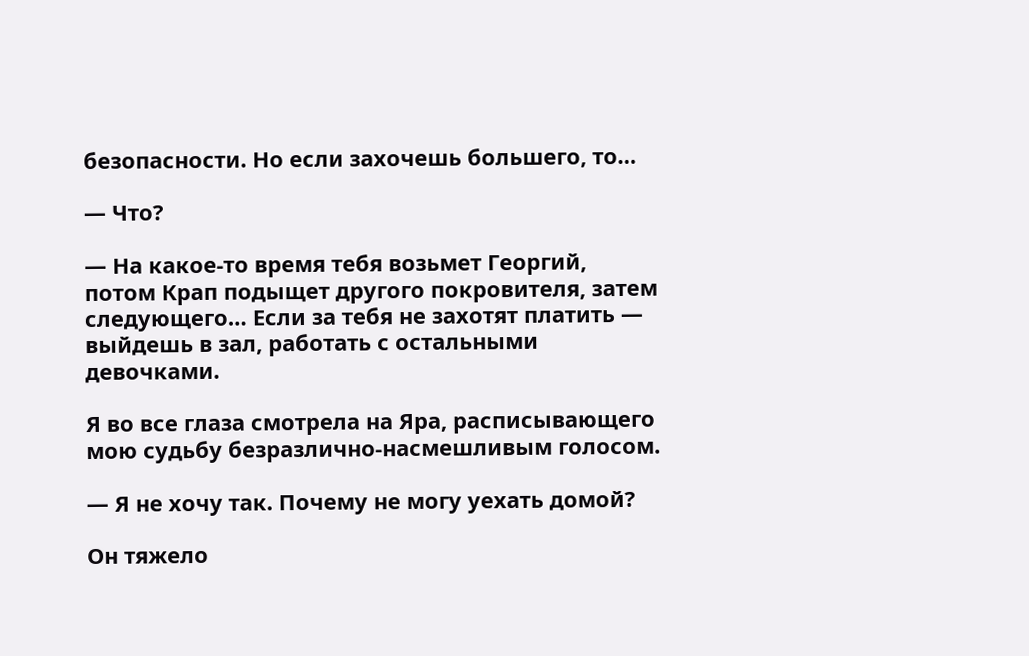безопасности. Но если захочешь большего, то…

— Что?

— На какое-то время тебя возьмет Георгий, потом Крап подыщет другого покровителя, затем следующего… Если за тебя не захотят платить — выйдешь в зал, работать с остальными девочками.

Я во все глаза смотрела на Яра, расписывающего мою судьбу безразлично-насмешливым голосом.

— Я не хочу так. Почему не могу уехать домой?

Он тяжело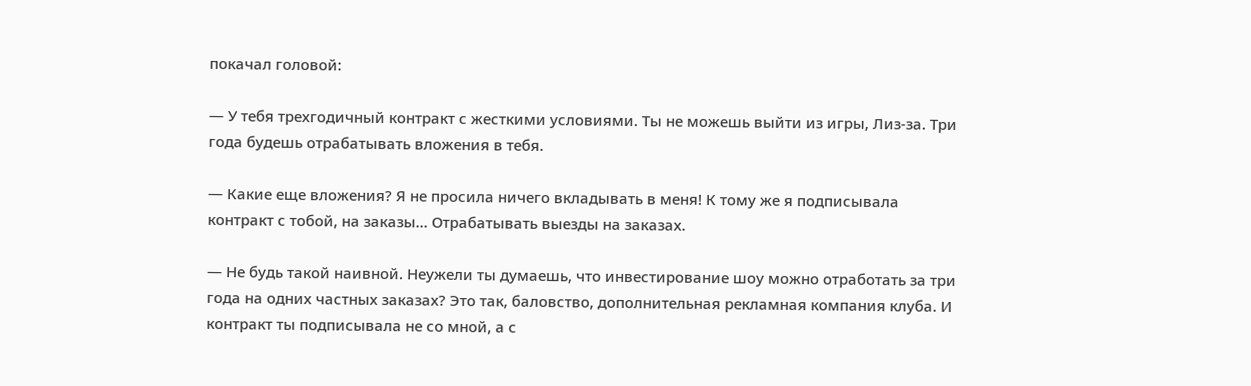покачал головой:

— У тебя трехгодичный контракт с жесткими условиями. Ты не можешь выйти из игры, Лиз-за. Три года будешь отрабатывать вложения в тебя.

— Какие еще вложения? Я не просила ничего вкладывать в меня! К тому же я подписывала контракт с тобой, на заказы… Отрабатывать выезды на заказах.

— Не будь такой наивной. Неужели ты думаешь, что инвестирование шоу можно отработать за три года на одних частных заказах? Это так, баловство, дополнительная рекламная компания клуба. И контракт ты подписывала не со мной, а с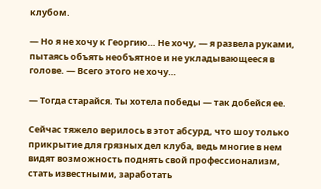клубом.

— Но я не хочу к Георгию… Не хочу, — я развела руками, пытаясь объять необъятное и не укладывающееся в голове. — Всего этого не хочу…

— Тогда старайся. Ты хотела победы — так добейся ее.

Сейчас тяжело верилось в этот абсурд, что шоу только прикрытие для грязных дел клуба, ведь многие в нем видят возможность поднять свой профессионализм, стать известными, заработать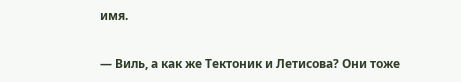имя.

— Виль, а как же Тектоник и Летисова? Они тоже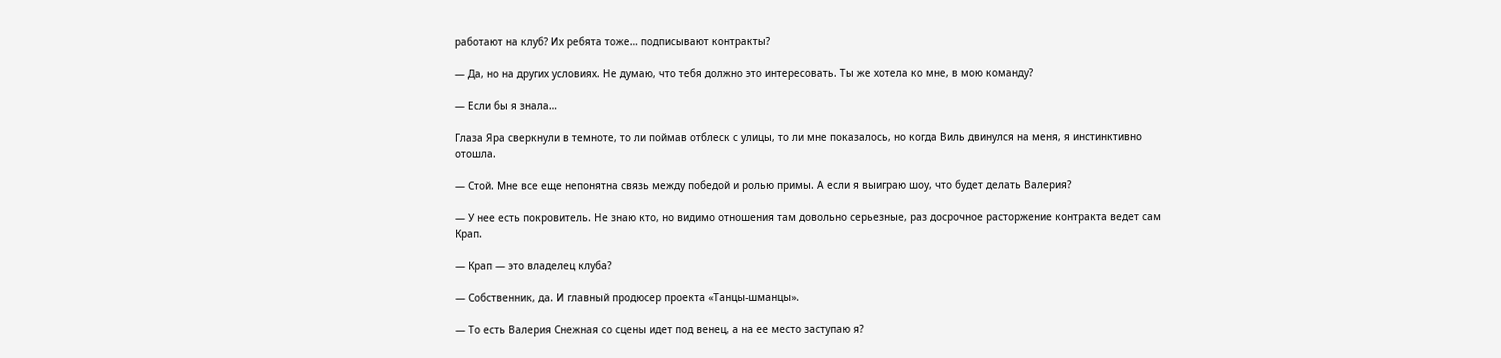работают на клуб? Их ребята тоже… подписывают контракты?

— Да, но на других условиях. Не думаю, что тебя должно это интересовать. Ты же хотела ко мне, в мою команду?

— Если бы я знала…

Глаза Яра сверкнули в темноте, то ли поймав отблеск с улицы, то ли мне показалось, но когда Виль двинулся на меня, я инстинктивно отошла.

— Стой. Мне все еще непонятна связь между победой и ролью примы. А если я выиграю шоу, что будет делать Валерия?

— У нее есть покровитель. Не знаю кто, но видимо отношения там довольно серьезные, раз досрочное расторжение контракта ведет сам Крап.

— Крап — это владелец клуба?

— Собственник, да. И главный продюсер проекта «Танцы-шманцы».

— То есть Валерия Снежная со сцены идет под венец, а на ее место заступаю я?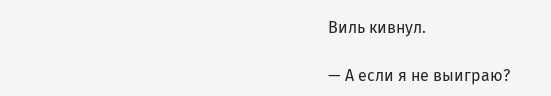Виль кивнул.

— А если я не выиграю?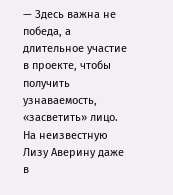— Здесь важна не победа, а длительное участие в проекте, чтобы получить узнаваемость, «засветить» лицо. На неизвестную Лизу Аверину даже в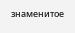знаменитое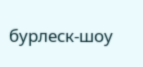бурлеск-шоу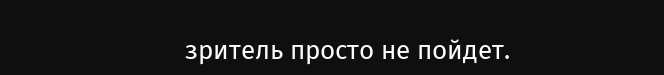зритель просто не пойдет.